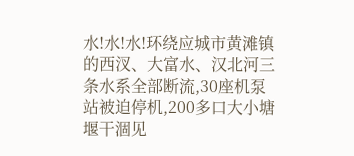水!水!水!环绕应城市黄滩镇的西汊、大富水、汉北河三条水系全部断流,30座机泵站被迫停机,200多口大小塘堰干涸见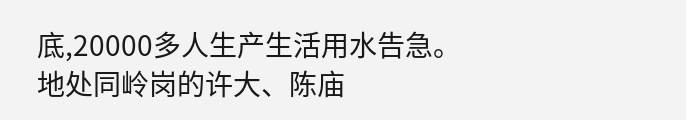底,20000多人生产生活用水告急。
地处同岭岗的许大、陈庙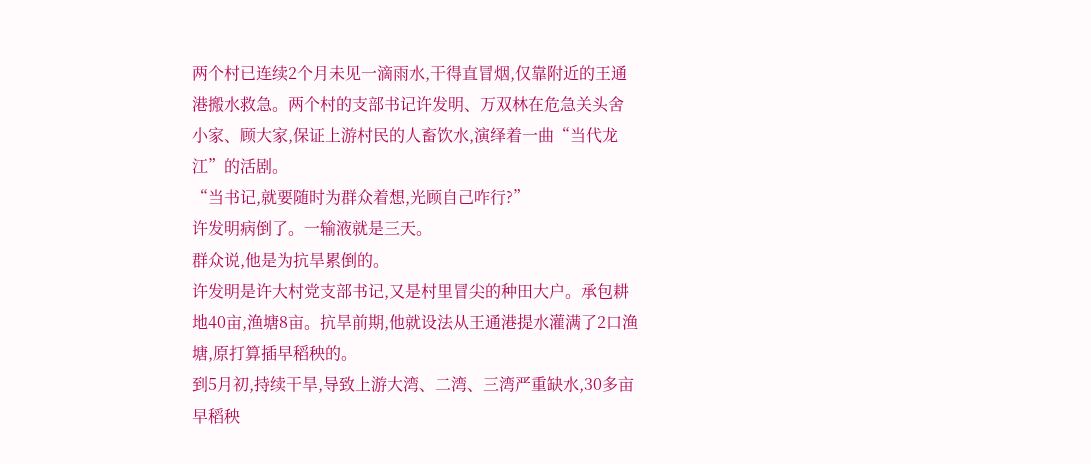两个村已连续2个月未见一滴雨水,干得直冒烟,仅靠附近的王通港搬水救急。两个村的支部书记许发明、万双林在危急关头舍小家、顾大家,保证上游村民的人畜饮水,演绎着一曲“当代龙江”的活剧。
“当书记,就要随时为群众着想,光顾自己咋行?”
许发明病倒了。一输液就是三天。
群众说,他是为抗旱累倒的。
许发明是许大村党支部书记,又是村里冒尖的种田大户。承包耕地40亩,渔塘8亩。抗旱前期,他就设法从王通港提水灌满了2口渔塘,原打算插早稻秧的。
到5月初,持续干旱,导致上游大湾、二湾、三湾严重缺水,30多亩早稻秧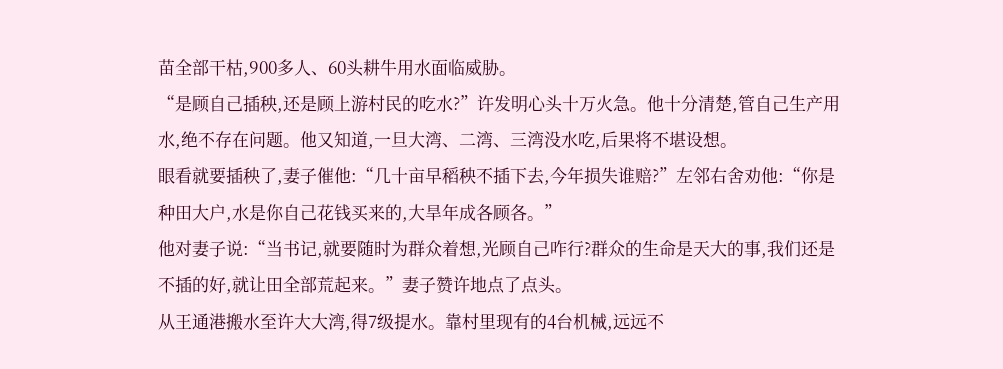苗全部干枯,900多人、60头耕牛用水面临威胁。
“是顾自己插秧,还是顾上游村民的吃水?”许发明心头十万火急。他十分清楚,管自己生产用水,绝不存在问题。他又知道,一旦大湾、二湾、三湾没水吃,后果将不堪设想。
眼看就要插秧了,妻子催他:“几十亩早稻秧不插下去,今年损失谁赔?”左邻右舍劝他:“你是种田大户,水是你自己花钱买来的,大旱年成各顾各。”
他对妻子说:“当书记,就要随时为群众着想,光顾自己咋行?群众的生命是天大的事,我们还是不插的好,就让田全部荒起来。”妻子赞许地点了点头。
从王通港搬水至许大大湾,得7级提水。靠村里现有的4台机械,远远不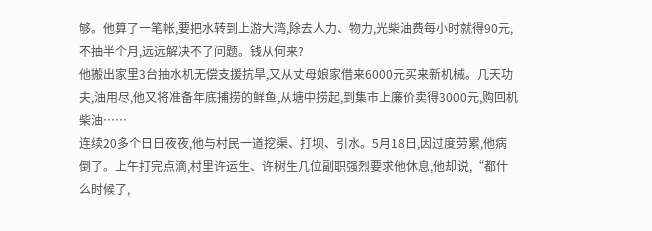够。他算了一笔帐,要把水转到上游大湾,除去人力、物力,光柴油费每小时就得90元,不抽半个月,远远解决不了问题。钱从何来?
他搬出家里3台抽水机无偿支援抗旱,又从丈母娘家借来6000元买来新机械。几天功夫,油用尽,他又将准备年底捕捞的鲜鱼,从塘中捞起,到集市上廉价卖得3000元,购回机柴油……
连续20多个日日夜夜,他与村民一道挖渠、打坝、引水。5月18日,因过度劳累,他病倒了。上午打完点滴,村里许运生、许树生几位副职强烈要求他休息,他却说,“都什么时候了,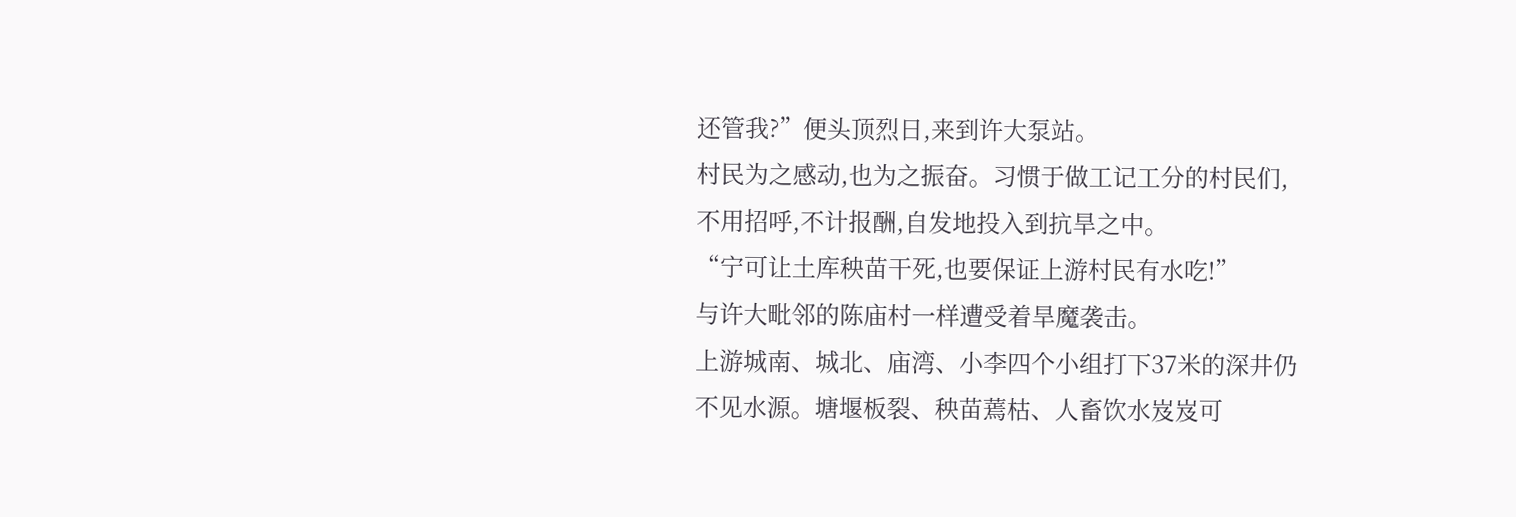还管我?”便头顶烈日,来到许大泵站。
村民为之感动,也为之振奋。习惯于做工记工分的村民们,不用招呼,不计报酬,自发地投入到抗旱之中。
“宁可让土库秧苗干死,也要保证上游村民有水吃!”
与许大毗邻的陈庙村一样遭受着旱魔袭击。
上游城南、城北、庙湾、小李四个小组打下37米的深井仍不见水源。塘堰板裂、秧苗蔫枯、人畜饮水岌岌可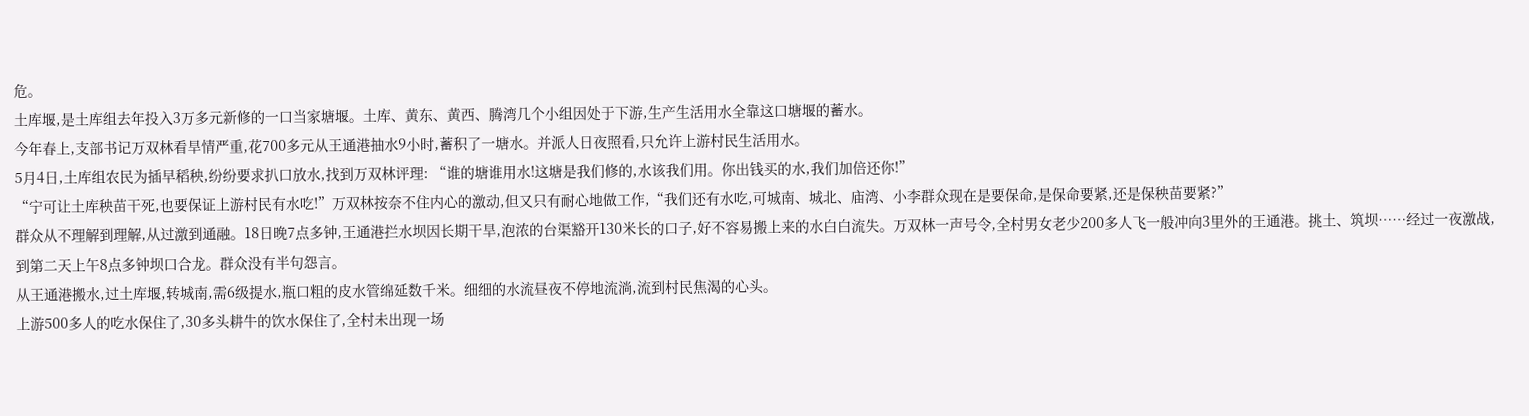危。
土库堰,是土库组去年投入3万多元新修的一口当家塘堰。土库、黄东、黄西、腾湾几个小组因处于下游,生产生活用水全靠这口塘堰的蓄水。
今年春上,支部书记万双林看旱情严重,花700多元从王通港抽水9小时,蓄积了一塘水。并派人日夜照看,只允许上游村民生活用水。
5月4日,土库组农民为插早稻秧,纷纷要求扒口放水,找到万双林评理: “谁的塘谁用水!这塘是我们修的,水该我们用。你出钱买的水,我们加倍还你!”
“宁可让土库秧苗干死,也要保证上游村民有水吃!”万双林按奈不住内心的激动,但又只有耐心地做工作,“我们还有水吃,可城南、城北、庙湾、小李群众现在是要保命,是保命要紧,还是保秧苗要紧?”
群众从不理解到理解,从过激到通融。18日晚7点多钟,王通港拦水坝因长期干旱,泡浓的台渠豁开130米长的口子,好不容易搬上来的水白白流失。万双林一声号令,全村男女老少200多人飞一般冲向3里外的王通港。挑土、筑坝……经过一夜激战,到第二天上午8点多钟坝口合龙。群众没有半句怨言。
从王通港搬水,过土库堰,转城南,需6级提水,瓶口粗的皮水管绵延数千米。细细的水流昼夜不停地流淌,流到村民焦渴的心头。
上游500多人的吃水保住了,30多头耕牛的饮水保住了,全村未出现一场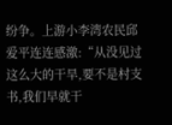纷争。上游小李湾农民邱爱平连连感激:“从没见过这么大的干旱,要不是村支书,我们早就干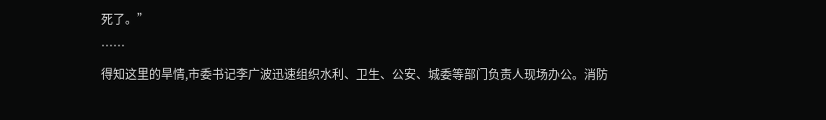死了。”
……
得知这里的旱情,市委书记李广波迅速组织水利、卫生、公安、城委等部门负责人现场办公。消防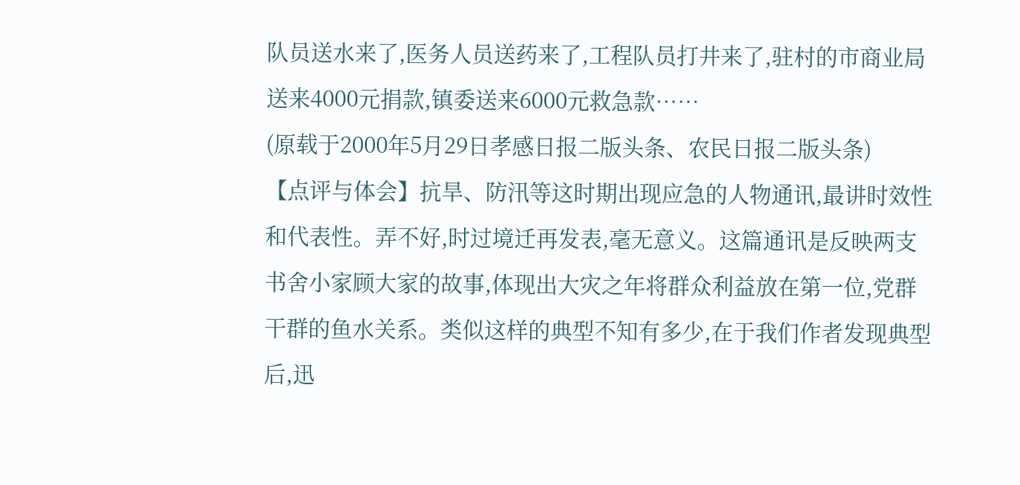队员送水来了,医务人员送药来了,工程队员打井来了,驻村的市商业局送来4000元捐款,镇委送来6000元救急款……
(原载于2000年5月29日孝感日报二版头条、农民日报二版头条)
【点评与体会】抗旱、防汛等这时期出现应急的人物通讯,最讲时效性和代表性。弄不好,时过境迁再发表,毫无意义。这篇通讯是反映两支书舍小家顾大家的故事,体现出大灾之年将群众利益放在第一位,党群干群的鱼水关系。类似这样的典型不知有多少,在于我们作者发现典型后,迅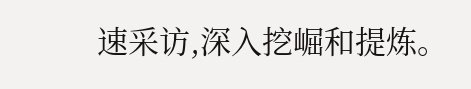速采访,深入挖崛和提炼。